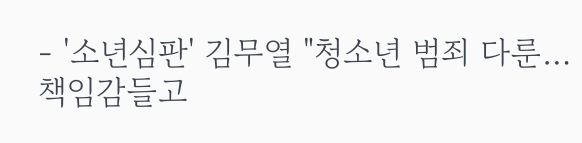- '소년심판' 김무열 "청소년 범죄 다룬…책임감들고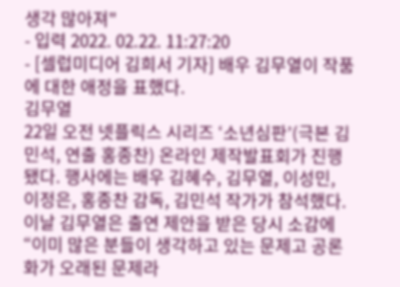생각 많아져"
- 입력 2022. 02.22. 11:27:20
- [셀럽미디어 김희서 기자] 배우 김무열이 작품에 대한 애정을 표했다.
김무열
22일 오전 넷플릭스 시리즈 ‘소년심판’(극본 김민석, 연출 홍종찬) 온라인 제작발표회가 진행됐다. 행사에는 배우 김혜수, 김무열, 이성민, 이정은, 홍종찬 감독, 김민석 작가가 참석했다.
이날 김무열은 출연 제안을 받은 당시 소감에 “이미 많은 분들이 생각하고 있는 문제고 공론화가 오래된 문제라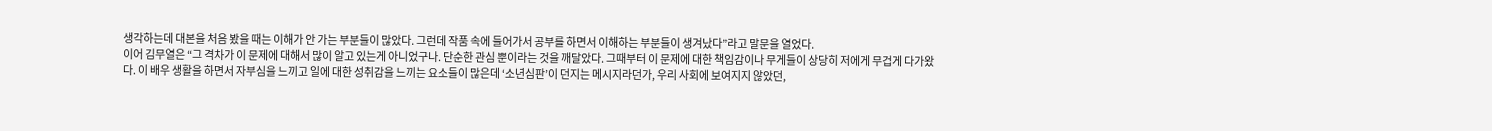생각하는데 대본을 처음 봤을 때는 이해가 안 가는 부분들이 많았다. 그런데 작품 속에 들어가서 공부를 하면서 이해하는 부분들이 생겨났다”라고 말문을 열었다.
이어 김무열은 “그 격차가 이 문제에 대해서 많이 알고 있는게 아니었구나. 단순한 관심 뿐이라는 것을 깨달았다. 그때부터 이 문제에 대한 책임감이나 무게들이 상당히 저에게 무겁게 다가왔다. 이 배우 생활을 하면서 자부심을 느끼고 일에 대한 성취감을 느끼는 요소들이 많은데 ‘소년심판’이 던지는 메시지라던가, 우리 사회에 보여지지 않았던,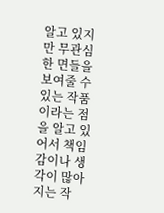알고 있지만 무관심한 면들을 보여줄 수 있는 작품이라는 점을 알고 있어서 책임감이나 생각이 많아지는 작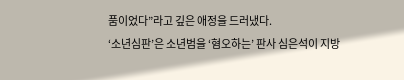품이었다”라고 깊은 애정을 드러냈다.
‘소년심판’은 소년범을 ‘혐오하는’ 판사 심은석이 지방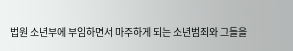법원 소년부에 부임하면서 마주하게 되는 소년범죄와 그들을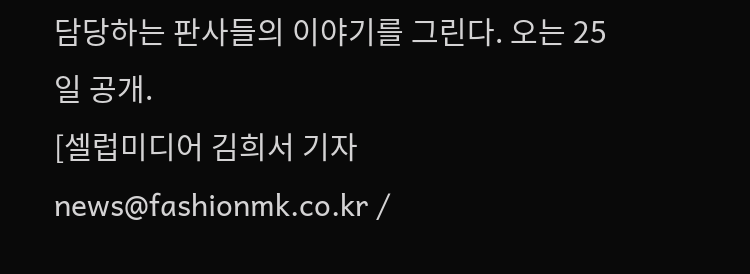담당하는 판사들의 이야기를 그린다. 오는 25일 공개.
[셀럽미디어 김희서 기자 news@fashionmk.co.kr /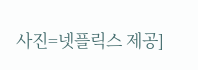사진=넷플릭스 제공]